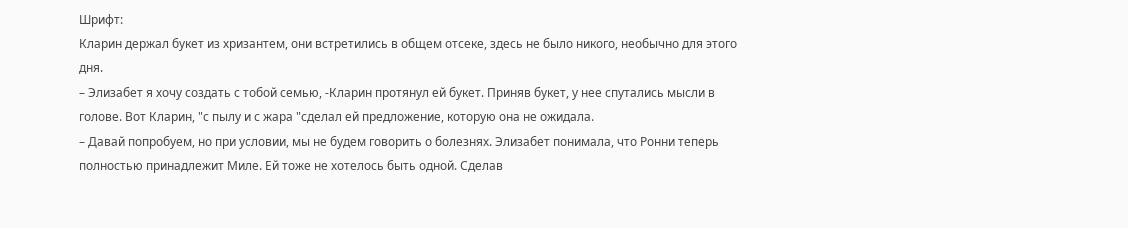Шрифт:
Кларин держал букет из хризантем, они встретились в общем отсеке, здесь не было никого, необычно для этого дня.
– Элизабет я хочу создать с тобой семью, -Кларин протянул ей букет. Приняв букет, у нее спутались мысли в голове. Вот Кларин, "с пылу и с жара "сделал ей предложение, которую она не ожидала.
– Давай попробуем, но при условии, мы не будем говорить о болезнях. Элизабет понимала, что Ронни теперь полностью принадлежит Миле. Ей тоже не хотелось быть одной. Сделав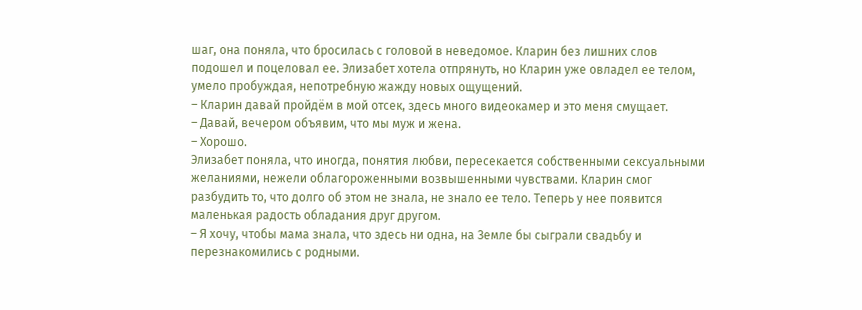шаг, она поняла, что бросилась с головой в неведомое. Кларин без лишних слов подошел и поцеловал ее. Элизабет хотела отпрянуть, но Кларин уже овладел ее телом, умело пробуждая, непотребную жажду новых ощущений.
– Кларин давай пройдём в мой отсек, здесь много видеокамер и это меня смущает.
– Давай, вечером объявим, что мы муж и жена.
– Хорошо.
Элизабет поняла, что иногда, понятия любви, пересекается собственными сексуальными желаниями, нежели облагороженными возвышенными чувствами. Кларин смог разбудить то, что долго об этом не знала, не знало ее тело. Теперь у нее появится маленькая радость обладания друг другом.
– Я хочу, чтобы мама знала, что здесь ни одна, на Земле бы сыграли свадьбу и перезнакомились с родными.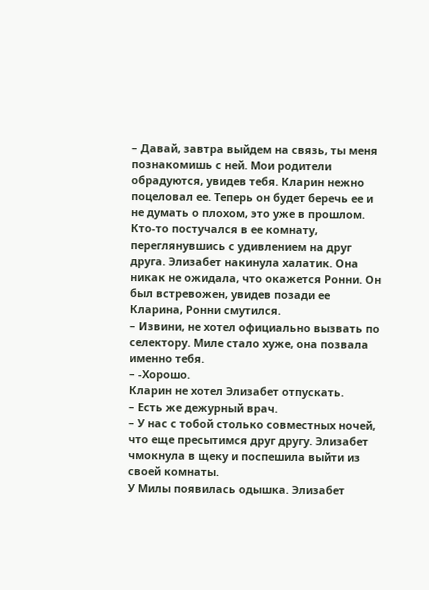– Давай, завтра выйдем на связь, ты меня познакомишь с ней. Мои родители обрадуются, увидев тебя. Кларин нежно поцеловал ее. Теперь он будет беречь ее и не думать о плохом, это уже в прошлом.
Кто-то постучался в ее комнату, переглянувшись с удивлением на друг друга. Элизабет накинула халатик. Она никак не ожидала, что окажется Ронни. Он был встревожен, увидев позади ее Кларина, Ронни смутился.
– Извини, не хотел официально вызвать по селектору. Миле стало хуже, она позвала именно тебя.
– -Хорошо.
Кларин не хотел Элизабет отпускать.
– Есть же дежурный врач.
– У нас с тобой столько совместных ночей, что еще пресытимся друг другу. Элизабет чмокнула в щеку и поспешила выйти из своей комнаты.
У Милы появилась одышка. Элизабет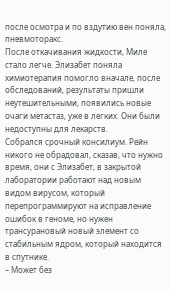после осмотра и по вздутию вен поняла, пневмоторакс.
После откачивания жидкости, Миле стало легче. Элизабет поняла химиотерапия помогло вначале, после обследований, результаты пришли неутешительными, появились новые очаги метастаз, уже в легких. Они были недоступны для лекарств.
Собрался срочный консилиум. Рейн никого не обрадовал, сказав, что нужно время, они с Элизабет, в закрытой лаборатории работают над новым видом вирусом, который перепрограммируют на исправление ошибок в геноме, но нужен трансурановый новый элемент со стабильным ядром, который находится в спутнике.
– Может без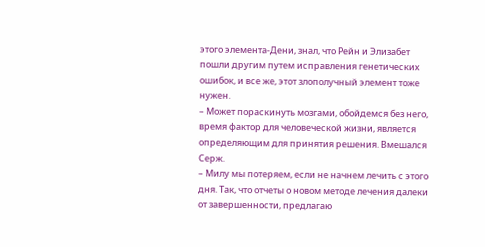этого элемента-Дени, знал, что Рейн и Элизабет пошли другим путем исправления генетических ошибок, и все же, этот злополучный элемент тоже нужен.
– Может пораскинуть мозгами, обойдемся без него, время фактор для человеческой жизни, является определяющим для принятия решения. Вмешался Серж.
– Милу мы потеряем, если не начнем лечить с этого дня. Так, что отчеты о новом методе лечения далеки от завершенности, предлагаю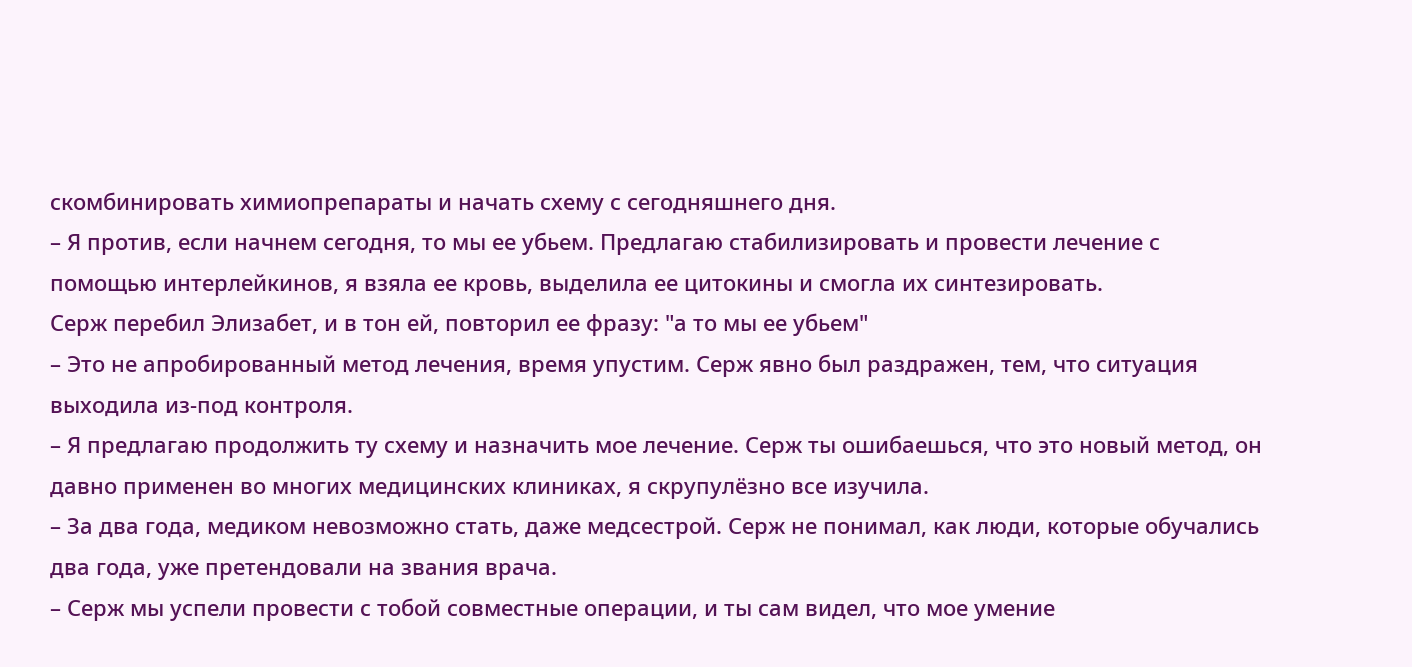скомбинировать химиопрепараты и начать схему с сегодняшнего дня.
– Я против, если начнем сегодня, то мы ее убьем. Предлагаю стабилизировать и провести лечение с помощью интерлейкинов, я взяла ее кровь, выделила ее цитокины и смогла их синтезировать.
Серж перебил Элизабет, и в тон ей, повторил ее фразу: "а то мы ее убьем"
– Это не апробированный метод лечения, время упустим. Серж явно был раздражен, тем, что ситуация выходила из-под контроля.
– Я предлагаю продолжить ту схему и назначить мое лечение. Серж ты ошибаешься, что это новый метод, он давно применен во многих медицинских клиниках, я скрупулёзно все изучила.
– За два года, медиком невозможно стать, даже медсестрой. Серж не понимал, как люди, которые обучались два года, уже претендовали на звания врача.
– Серж мы успели провести с тобой совместные операции, и ты сам видел, что мое умение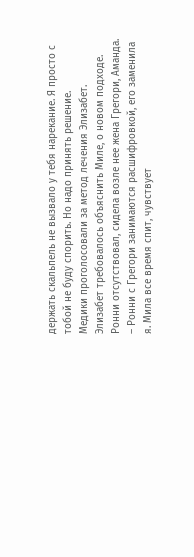держать скальпель не вызвало у тебя нарекание. Я просто с тобой не буду спорить. Но надо принять решение.
Медики проголосовали за метод лечения Элизабет.
Элизабет требовалось объяснить Миле, о новом подходе. Ронни отсутствовал, сидела возле нее жена Грегори, Аманда.
– Ронни с Грегори занимаются расшифровкой, его заменила я. Мила все время спит, чувствует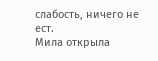слабость, ничего не ест.
Мила открыла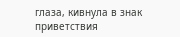глаза, кивнула в знак приветствия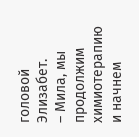головой Элизабет.
– Мила, мы продолжим химиотерапию и начнем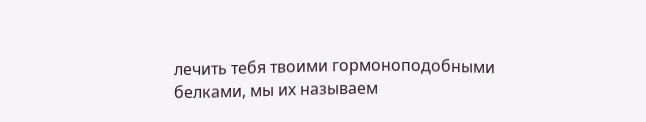лечить тебя твоими гормоноподобными белками, мы их называем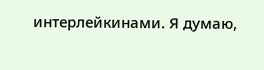интерлейкинами. Я думаю,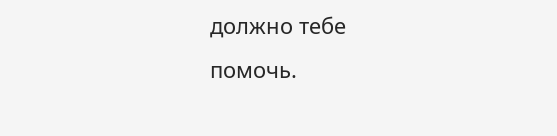должно тебе помочь.